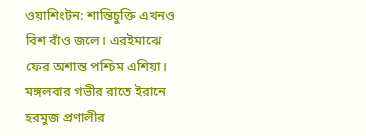ওয়াশিংটন: শান্তিচুক্তি এখনও বিশ বাঁও জলে। এরইমাঝে ফের অশান্ত পশ্চিম এশিয়া। মঙ্গলবার গভীর রাতে ইরানে হরমুজ প্রণালীর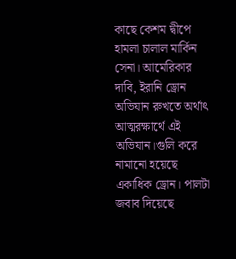কাছে কেশম দ্বীপে হামলা চালাল মার্কিন সেনা। আমেরিকার দাবি, ইরানি ড্রোন অভিযান রুখতে অর্থাৎ আত্মরক্ষার্থে এই অভিযান।গুলি করে নামানো হয়েছে একাধিক ড্রোন। পালটা জবাব দিয়েছে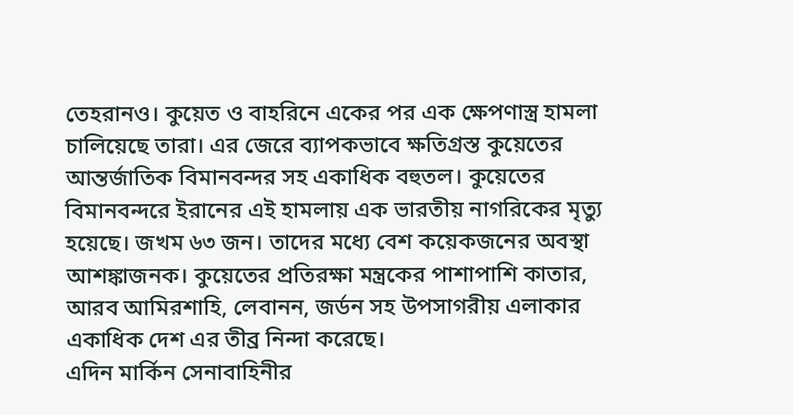তেহরানও। কুয়েত ও বাহরিনে একের পর এক ক্ষেপণাস্ত্র হামলা চালিয়েছে তারা। এর জেরে ব্যাপকভাবে ক্ষতিগ্রস্ত কুয়েতের আন্তর্জাতিক বিমানবন্দর সহ একাধিক বহুতল। কুয়েতের বিমানবন্দরে ইরানের এই হামলায় এক ভারতীয় নাগরিকের মৃত্যু হয়েছে। জখম ৬৩ জন। তাদের মধ্যে বেশ কয়েকজনের অবস্থা আশঙ্কাজনক। কুয়েতের প্রতিরক্ষা মন্ত্রকের পাশাপাশি কাতার, আরব আমিরশাহি, লেবানন, জর্ডন সহ উপসাগরীয় এলাকার একাধিক দেশ এর তীব্র নিন্দা করেছে।
এদিন মার্কিন সেনাবাহিনীর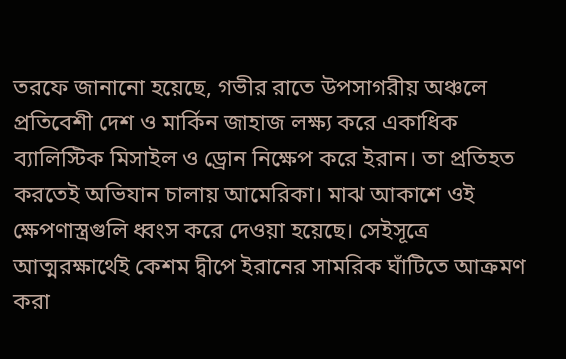তরফে জানানো হয়েছে, গভীর রাতে উপসাগরীয় অঞ্চলে প্রতিবেশী দেশ ও মার্কিন জাহাজ লক্ষ্য করে একাধিক ব্যালিস্টিক মিসাইল ও ড্রোন নিক্ষেপ করে ইরান। তা প্রতিহত করতেই অভিযান চালায় আমেরিকা। মাঝ আকাশে ওই ক্ষেপণাস্ত্রগুলি ধ্বংস করে দেওয়া হয়েছে। সেইসূত্রে আত্মরক্ষার্থেই কেশম দ্বীপে ইরানের সামরিক ঘাঁটিতে আক্রমণ করা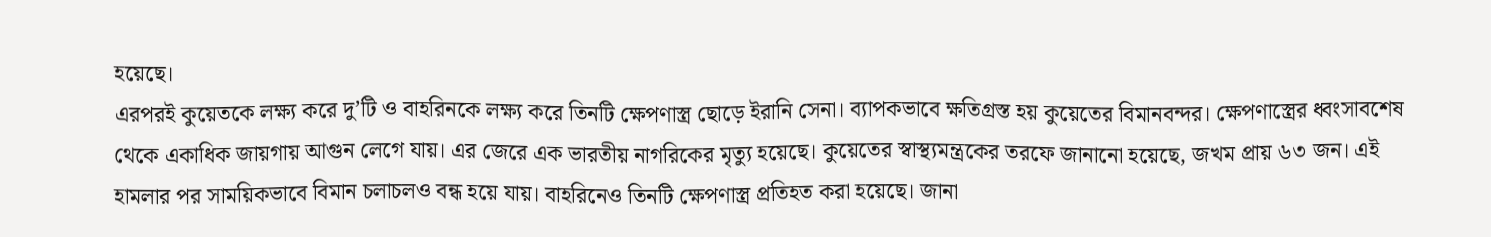হয়েছে।
এরপরই কুয়েতকে লক্ষ্য করে দু’টি ও বাহরিনকে লক্ষ্য করে তিনটি ক্ষেপণাস্ত্র ছোড়ে ইরানি সেনা। ব্যাপকভাবে ক্ষতিগ্রস্ত হয় কুয়েতের বিমানবন্দর। ক্ষেপণাস্ত্রের ধ্বংসাবশেষ থেকে একাধিক জায়গায় আগুন লেগে যায়। এর জেরে এক ভারতীয় নাগরিকের মৃত্যু হয়েছে। কুয়েতের স্বাস্থ্যমন্ত্রকের তরফে জানানো হয়েছে, জখম প্রায় ৬৩ জন। এই হামলার পর সাময়িকভাবে বিমান চলাচলও বন্ধ হয়ে যায়। বাহরিনেও তিনটি ক্ষেপণাস্ত্র প্রতিহত করা হয়েছে। জানা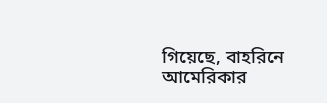গিয়েছে, বাহরিনে আমেরিকার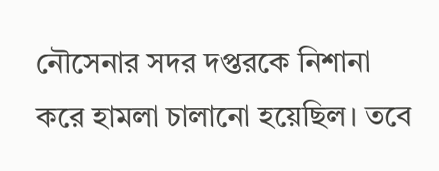নৌসেনার সদর দপ্তরকে নিশানা করে হামলা চালানো হয়েছিল। তবে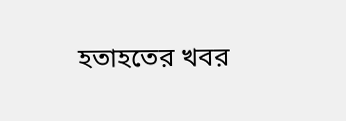হতাহতের খবর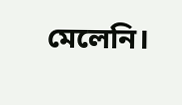মেলেনি।